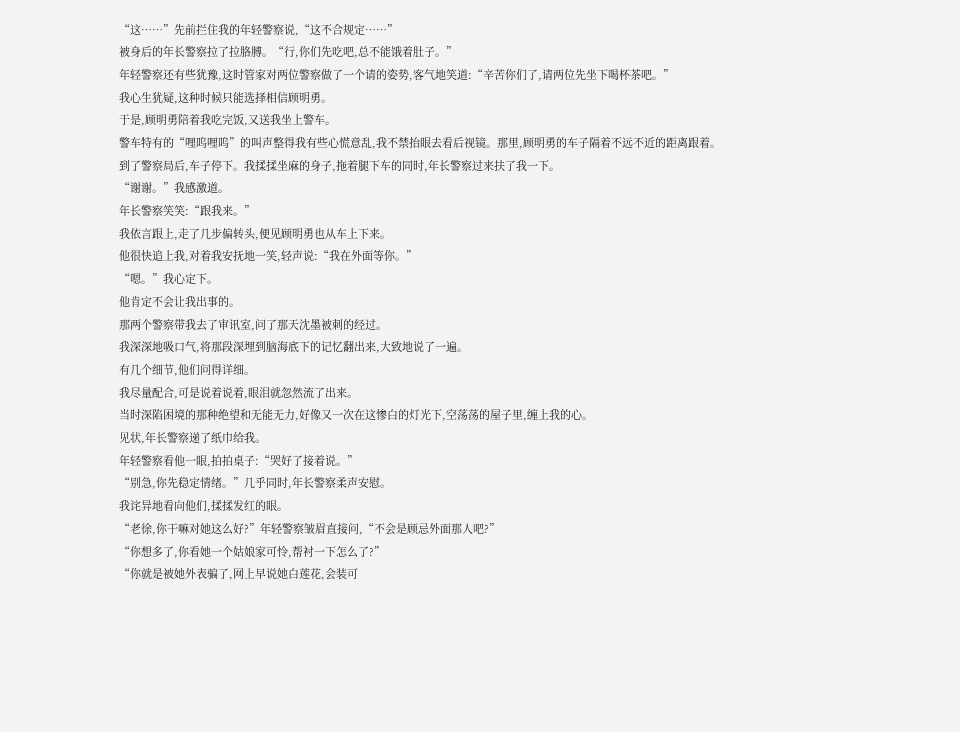“这……”先前拦住我的年轻警察说,“这不合规定……”
被身后的年长警察拉了拉胳膊。“行,你们先吃吧,总不能饿着肚子。”
年轻警察还有些犹豫,这时管家对两位警察做了一个请的姿势,客气地笑道:“辛苦你们了,请两位先坐下喝杯茶吧。”
我心生犹疑,这种时候只能选择相信顾明勇。
于是,顾明勇陪着我吃完饭,又送我坐上警车。
警车特有的“哩呜哩呜”的叫声整得我有些心慌意乱,我不禁抬眼去看后视镜。那里,顾明勇的车子隔着不远不近的距离跟着。
到了警察局后,车子停下。我揉揉坐麻的身子,拖着腿下车的同时,年长警察过来扶了我一下。
“谢谢。”我感激道。
年长警察笑笑:“跟我来。”
我依言跟上,走了几步偏转头,便见顾明勇也从车上下来。
他很快追上我,对着我安抚地一笑,轻声说:“我在外面等你。”
“嗯。”我心定下。
他肯定不会让我出事的。
那两个警察带我去了审讯室,问了那天沈墨被刺的经过。
我深深地吸口气,将那段深埋到脑海底下的记忆翻出来,大致地说了一遍。
有几个细节,他们问得详细。
我尽量配合,可是说着说着,眼泪就忽然流了出来。
当时深陷困境的那种绝望和无能无力,好像又一次在这惨白的灯光下,空荡荡的屋子里,缠上我的心。
见状,年长警察递了纸巾给我。
年轻警察看他一眼,拍拍桌子:“哭好了接着说。”
“别急,你先稳定情绪。”几乎同时,年长警察柔声安慰。
我诧异地看向他们,揉揉发红的眼。
“老徐,你干嘛对她这么好?”年轻警察皱眉直接问,“不会是顾忌外面那人吧?”
“你想多了,你看她一个姑娘家可怜,帮衬一下怎么了?”
“你就是被她外表骗了,网上早说她白莲花,会装可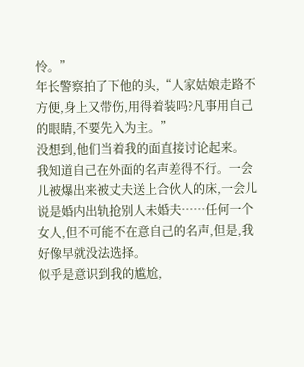怜。”
年长警察拍了下他的头,“人家姑娘走路不方便,身上又带伤,用得着装吗?凡事用自己的眼睛,不要先入为主。”
没想到,他们当着我的面直接讨论起来。
我知道自己在外面的名声差得不行。一会儿被爆出来被丈夫送上合伙人的床,一会儿说是婚内出轨抢别人未婚夫……任何一个女人,但不可能不在意自己的名声,但是,我好像早就没法选择。
似乎是意识到我的尴尬,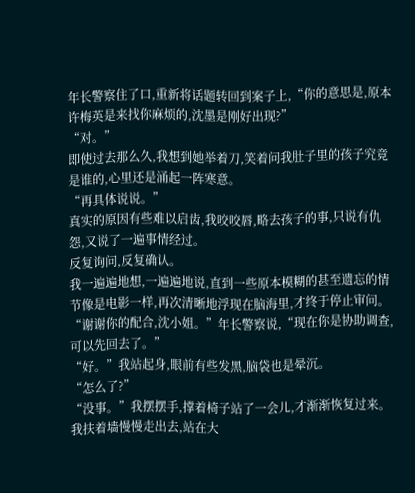年长警察住了口,重新将话题转回到案子上,“你的意思是,原本许梅英是来找你麻烦的,沈墨是刚好出现?”
“对。”
即使过去那么久,我想到她举着刀,笑着问我肚子里的孩子究竟是谁的,心里还是涌起一阵寒意。
“再具体说说。”
真实的原因有些难以启齿,我咬咬唇,略去孩子的事,只说有仇怨,又说了一遍事情经过。
反复询问,反复确认。
我一遍遍地想,一遍遍地说,直到一些原本模糊的甚至遗忘的情节像是电影一样,再次清晰地浮现在脑海里,才终于停止审问。
“谢谢你的配合,沈小姐。”年长警察说,“现在你是协助调查,可以先回去了。”
“好。”我站起身,眼前有些发黑,脑袋也是晕沉。
“怎么了?”
“没事。”我摆摆手,撑着椅子站了一会儿,才渐渐恢复过来。
我扶着墙慢慢走出去,站在大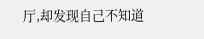厅,却发现自己不知道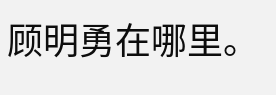顾明勇在哪里。